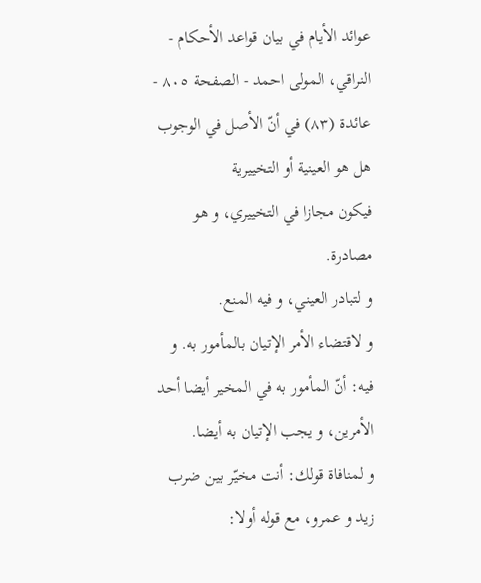عوائد الأيام في بيان قواعد الأحكام - النراقي، المولى احمد - الصفحة ٨٠٥ - عائدة (٨٣) في أنّ الأصل في الوجوب هل هو العينية أو التخييرية
فيكون مجازا في التخييري، و هو مصادرة.
و لتبادر العيني، و فيه المنع.
و لاقتضاء الأمر الإتيان بالمأمور به. و فيه: أنّ المأمور به في المخير أيضا أحد الأمرين، و يجب الإتيان به أيضا.
و لمنافاة قولك: أنت مخيّر بين ضرب زيد و عمرو، مع قوله أولا: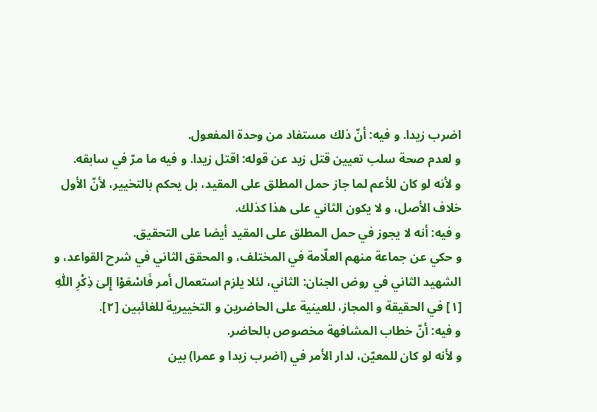اضرب زيدا. و فيه: أنّ ذلك مستفاد من وحدة المفعول.
و لعدم صحة سلب تعيين قتل زيد عن قوله: اقتل زيدا. و فيه ما مرّ في سابقه.
و لأنه لو كان للأعم لما جاز حمل المطلق على المقيد، بل يحكم بالتخيير، لأنّ الأول خلاف الأصل، و لا يكون الثاني على هذا كذلك.
و فيه: أنه لا يجوز في حمل المطلق على المقيد أيضا على التحقيق.
و حكي عن جماعة منهم العلّامة في المختلف، و المحقق الثاني في شرح القواعد، و الشهيد الثاني في روض الجنان: الثاني، لئلا يلزم استعمال أمر فَاسْعَوْا إِلىٰ ذِكْرِ اللّٰهِ [١] في الحقيقة و المجاز، للعينية على الحاضرين و التخييرية للغائبين [٢].
و فيه: أنّ خطاب المشافهة مخصوص بالحاضر.
و لأنه لو كان للمعيّن، لدار الأمر في (اضرب زيدا و عمرا) بين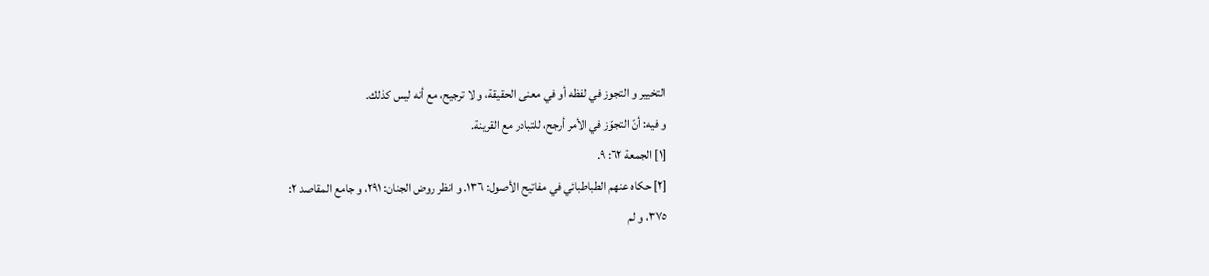التخيير و التجوز في لفظه أو في معنى الحقيقة، و لا ترجيح، مع أنه ليس كذلك.
و فيه: أنّ التجوّز في الأمر أرجح، للتبادر مع القرينة.
[١] الجمعة ٦٢: ٩.
[٢] حكاه عنهم الطباطبائي في مفاتيح الأصول: ١٣٦. و انظر روض الجنان: ٢٩١، و جامع المقاصد ٢:
٣٧٥، و لم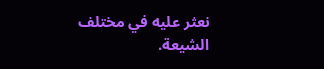نعثر عليه في مختلف الشيعة.